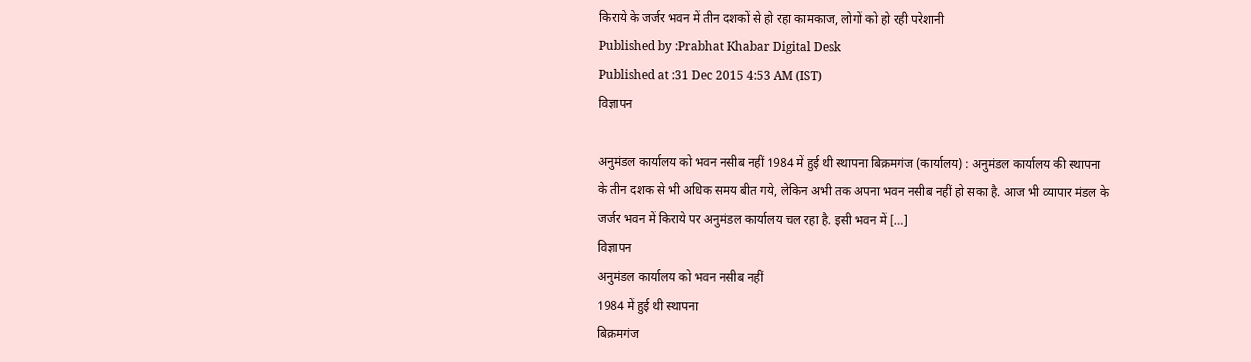किराये के जर्जर भवन में तीन दशकों से हो रहा कामकाज, लोगों को हो रही परेशानी
Published by :Prabhat Khabar Digital Desk
Published at :31 Dec 2015 4:53 AM (IST)
विज्ञापन

अनुमंडल कार्यालय को भवन नसीब नहीं 1984 में हुई थी स्थापना बिक्रमगंज (कार्यालय) : अनुमंडल कार्यालय की स्थापना के तीन दशक से भी अधिक समय बीत गये, लेकिन अभी तक अपना भवन नसीब नहीं हो सका है. आज भी व्यापार मंडल के जर्जर भवन में किराये पर अनुमंडल कार्यालय चल रहा है. इसी भवन में […]
विज्ञापन
अनुमंडल कार्यालय को भवन नसीब नहीं
1984 में हुई थी स्थापना
बिक्रमगंज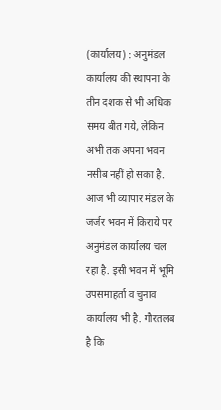(कार्यालय) : अनुमंडल कार्यालय की स्थापना के तीन दशक से भी अधिक समय बीत गये, लेकिन अभी तक अपना भवन नसीब नहीं हो सका है. आज भी व्यापार मंडल के जर्जर भवन में किराये पर अनुमंडल कार्यालय चल रहा है. इसी भवन में भूमि उपसमाहर्ता व चुनाव कार्यालय भी है. गौरतलब है कि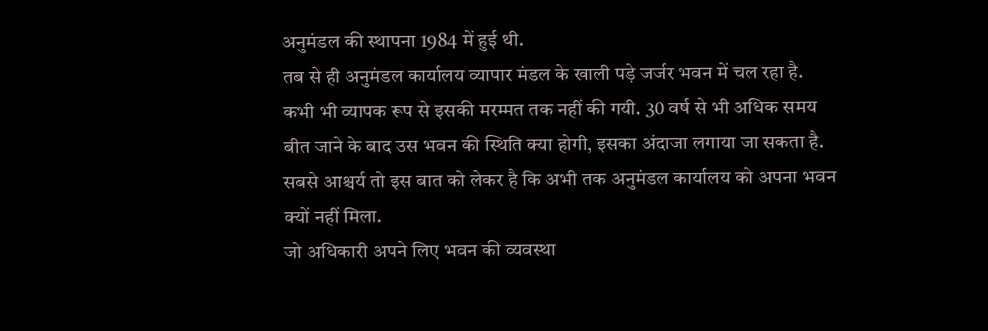अनुमंडल की स्थापना 1984 में हुई थी.
तब से ही अनुमंडल कार्यालय व्यापार मंडल के खाली पड़े जर्जर भवन में चल रहा है. कभी भी व्यापक रूप से इसकी मरम्मत तक नहीं की गयी. 30 वर्ष से भी अधिक समय बीत जाने के बाद उस भवन की स्थिति क्या होगी, इसका अंदाजा लगाया जा सकता है. सबसे आश्चर्य तो इस बात को लेकर है कि अभी तक अनुमंडल कार्यालय को अपना भवन क्यों नहीं मिला.
जो अधिकारी अपने लिए भवन की व्यवस्था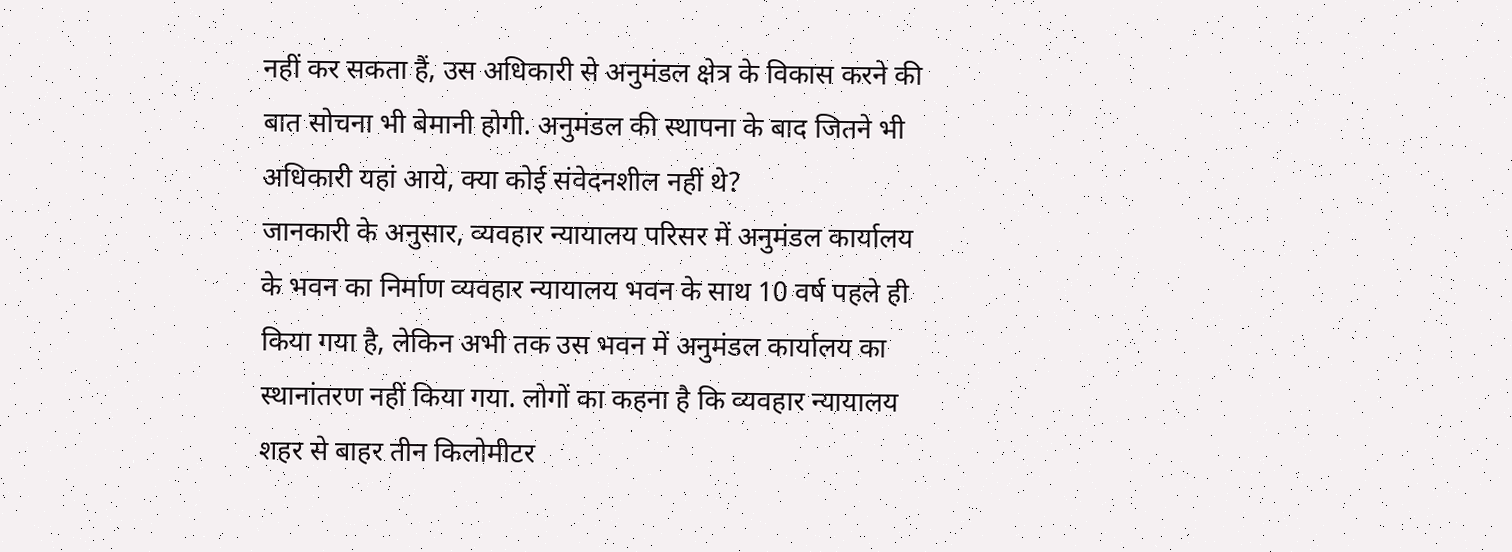नहीं कर सकता हैं, उस अधिकारी से अनुमंडल क्षेत्र के विकास करने की बात सोचना भी बेमानी होगी. अनुमंडल की स्थापना के बाद जितने भी अधिकारी यहां आये, क्या कोई संवेदनशील नहीं थे?
जानकारी के अनुसार, व्यवहार न्यायालय परिसर में अनुमंडल कार्यालय के भवन का निर्माण व्यवहार न्यायालय भवन के साथ 10 वर्ष पहले ही किया गया है, लेकिन अभी तक उस भवन में अनुमंडल कार्यालय का स्थानांतरण नहीं किया गया. लोगों का कहना है कि व्यवहार न्यायालय शहर से बाहर तीन किलोमीटर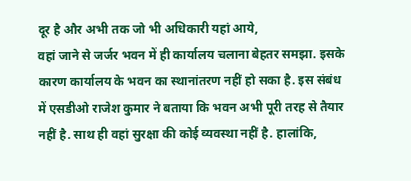दूर है और अभी तक जो भी अधिकारी यहां आये,
वहां जाने से जर्जर भवन में ही कार्यालय चलाना बेहतर समझा. इसके कारण कार्यालय के भवन का स्थानांतरण नहीं हो सका है. इस संबंध में एसडीओ राजेश कुमार ने बताया कि भवन अभी पूरी तरह से तैयार नहीं है. साथ ही वहां सुरक्षा की कोई व्यवस्था नहीं है. हालांकि,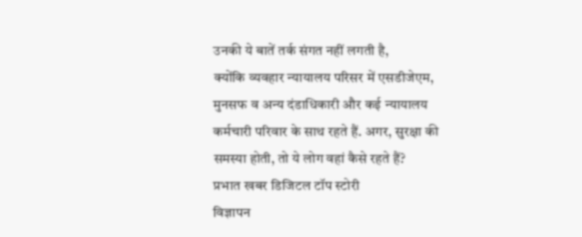उनकी ये बातें तर्क संगत नहीं लगती है,
क्योंकि व्यवहार न्यायालय परिसर में एसडीजेएम, मुनसफ व अन्य दंडाधिकारी और कई न्यायालय कर्मचारी परिवार के साथ रहते हैं. अगर, सुरक्षा की समस्या होती, तो ये लोग वहां कैसे रहते हैं?
प्रभात खबर डिजिटल टॉप स्टोरी
विज्ञापन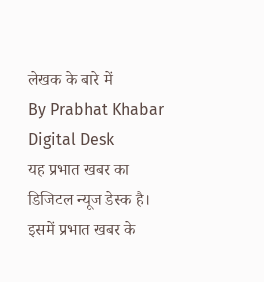लेखक के बारे में
By Prabhat Khabar Digital Desk
यह प्रभात खबर का डिजिटल न्यूज डेस्क है। इसमें प्रभात खबर के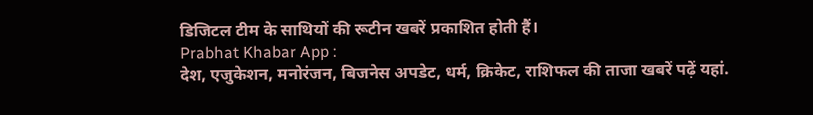डिजिटल टीम के साथियों की रूटीन खबरें प्रकाशित होती हैं।
Prabhat Khabar App :
देश, एजुकेशन, मनोरंजन, बिजनेस अपडेट, धर्म, क्रिकेट, राशिफल की ताजा खबरें पढ़ें यहां.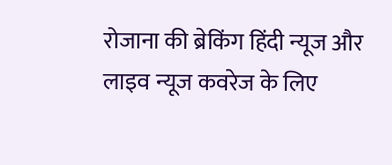रोजाना की ब्रेकिंग हिंदी न्यूज और लाइव न्यूज कवरेज के लिए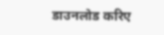डाउनलोड करिए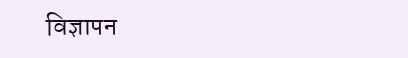विज्ञापन